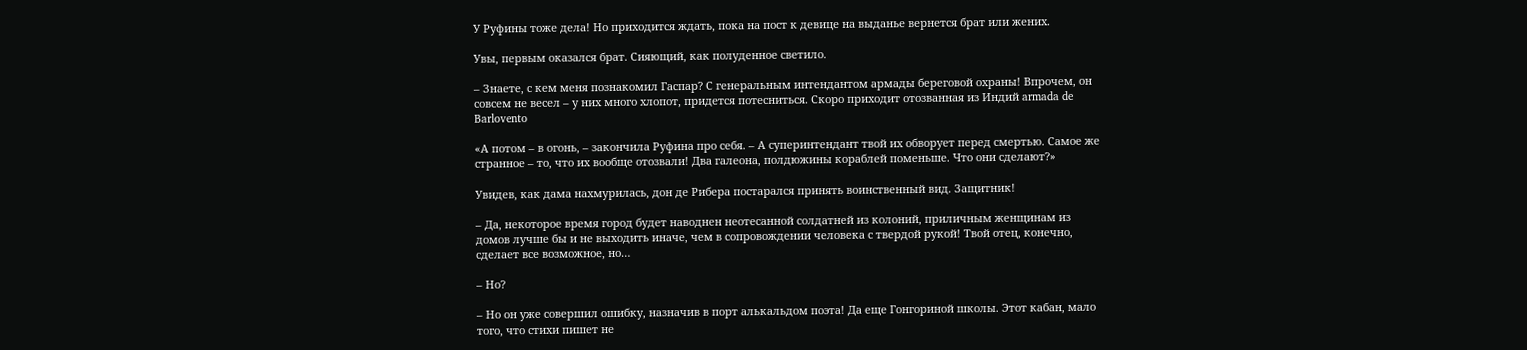У Руфины тоже дела! Но приходится ждать, пока на пост к девице на выданье вернется брат или жених.

Увы, первым оказался брат. Сияющий, как полуденное светило.

– Знаете, с кем меня познакомил Гаспар? С генеральным интендантом армады береговой охраны! Впрочем, он совсем не весел – у них много хлопот, придется потесниться. Скоро приходит отозванная из Индий armada de Barlovento

«А потом – в огонь, – закончила Руфина про себя. – А суперинтендант твой их обворует перед смертью. Самое же странное – то, что их вообще отозвали! Два галеона, полдюжины кораблей поменьше. Что они сделают?»

Увидев, как дама нахмурилась, дон де Рибера постарался принять воинственный вид. Защитник!

– Да, некоторое время город будет наводнен неотесанной солдатней из колоний, приличным женщинам из домов лучше бы и не выходить иначе, чем в сопровождении человека с твердой рукой! Твой отец, конечно, сделает все возможное, но…

– Но?

– Но он уже совершил ошибку, назначив в порт алькальдом поэта! Да еще Гонгориной школы. Этот кабан, мало того, что стихи пишет не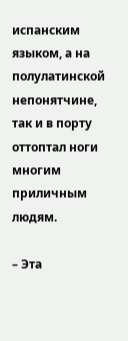испанским языком, а на полулатинской непонятчине, так и в порту оттоптал ноги многим приличным людям.

– Эта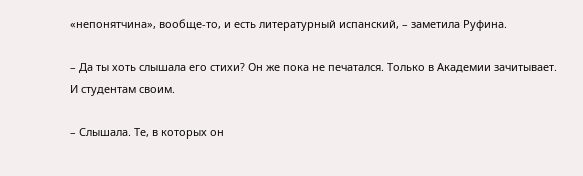«непонятчина», вообще-то, и есть литературный испанский, – заметила Руфина.

– Да ты хоть слышала его стихи? Он же пока не печатался. Только в Академии зачитывает. И студентам своим.

– Слышала. Те, в которых он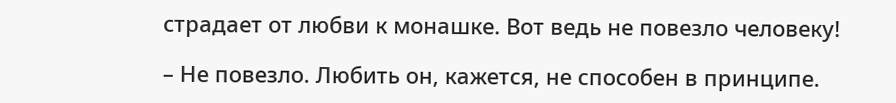страдает от любви к монашке. Вот ведь не повезло человеку!

– Не повезло. Любить он, кажется, не способен в принципе.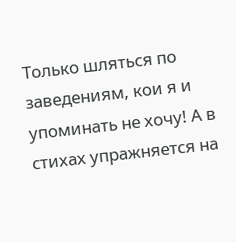Только шляться по заведениям, кои я и упоминать не хочу! А в стихах упражняется на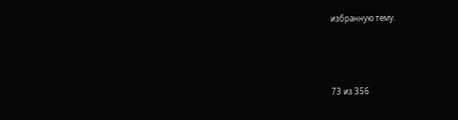избранную тему.



73 из 356